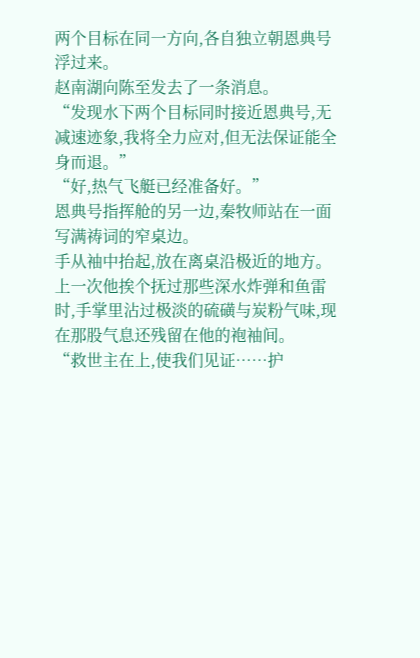两个目标在同一方向,各自独立朝恩典号浮过来。
赵南湖向陈至发去了一条消息。
“发现水下两个目标同时接近恩典号,无减速迹象,我将全力应对,但无法保证能全身而退。”
“好,热气飞艇已经准备好。”
恩典号指挥舱的另一边,秦牧师站在一面写满祷词的窄桌边。
手从袖中抬起,放在离桌沿极近的地方。
上一次他挨个抚过那些深水炸弹和鱼雷时,手掌里沾过极淡的硫磺与炭粉气味,现在那股气息还残留在他的袍袖间。
“救世主在上,使我们见证……护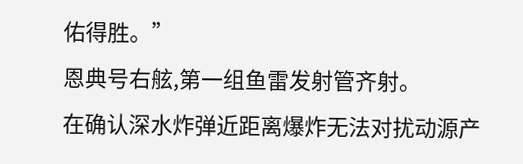佑得胜。”
恩典号右舷,第一组鱼雷发射管齐射。
在确认深水炸弹近距离爆炸无法对扰动源产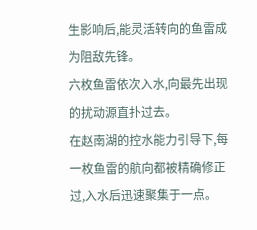生影响后,能灵活转向的鱼雷成为阻敌先锋。
六枚鱼雷依次入水,向最先出现的扰动源直扑过去。
在赵南湖的控水能力引导下,每一枚鱼雷的航向都被精确修正过,入水后迅速聚集于一点。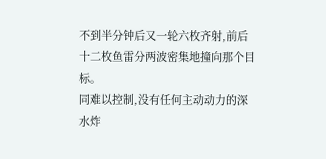不到半分钟后又一轮六枚齐射,前后十二枚鱼雷分两波密集地撞向那个目标。
同难以控制,没有任何主动动力的深水炸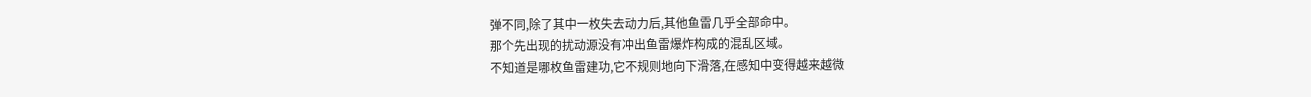弹不同,除了其中一枚失去动力后,其他鱼雷几乎全部命中。
那个先出现的扰动源没有冲出鱼雷爆炸构成的混乱区域。
不知道是哪枚鱼雷建功,它不规则地向下滑落,在感知中变得越来越微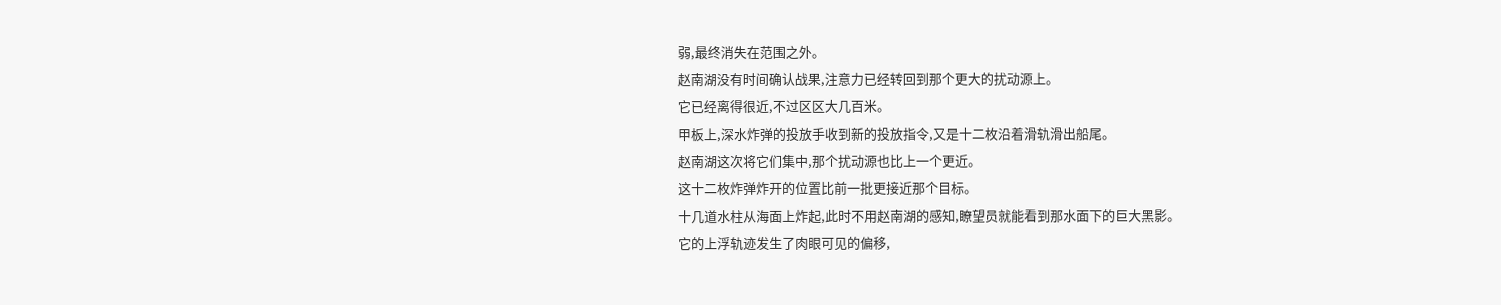弱,最终消失在范围之外。
赵南湖没有时间确认战果,注意力已经转回到那个更大的扰动源上。
它已经离得很近,不过区区大几百米。
甲板上,深水炸弹的投放手收到新的投放指令,又是十二枚沿着滑轨滑出船尾。
赵南湖这次将它们集中,那个扰动源也比上一个更近。
这十二枚炸弹炸开的位置比前一批更接近那个目标。
十几道水柱从海面上炸起,此时不用赵南湖的感知,瞭望员就能看到那水面下的巨大黑影。
它的上浮轨迹发生了肉眼可见的偏移,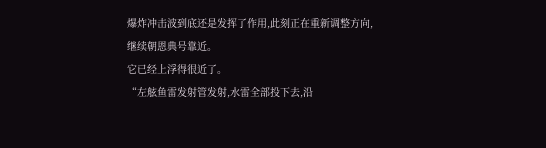爆炸冲击波到底还是发挥了作用,此刻正在重新调整方向,继续朝恩典号靠近。
它已经上浮得很近了。
“左舷鱼雷发射管发射,水雷全部投下去,沿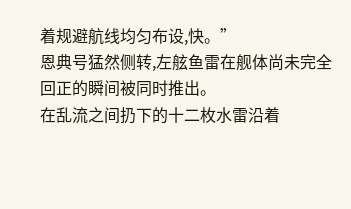着规避航线均匀布设,快。”
恩典号猛然侧转,左舷鱼雷在舰体尚未完全回正的瞬间被同时推出。
在乱流之间扔下的十二枚水雷沿着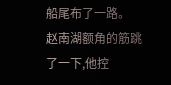船尾布了一路。
赵南湖额角的筋跳了一下,他控